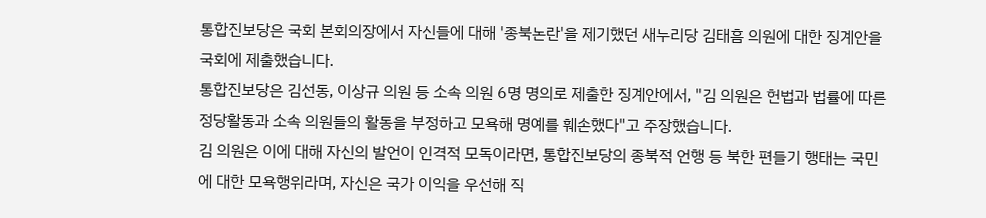통합진보당은 국회 본회의장에서 자신들에 대해 '종북논란'을 제기했던 새누리당 김태흠 의원에 대한 징계안을 국회에 제출했습니다.
통합진보당은 김선동, 이상규 의원 등 소속 의원 6명 명의로 제출한 징계안에서, "김 의원은 헌법과 법률에 따른 정당활동과 소속 의원들의 활동을 부정하고 모욕해 명예를 훼손했다"고 주장했습니다.
김 의원은 이에 대해 자신의 발언이 인격적 모독이라면, 통합진보당의 종북적 언행 등 북한 편들기 행태는 국민에 대한 모욕행위라며, 자신은 국가 이익을 우선해 직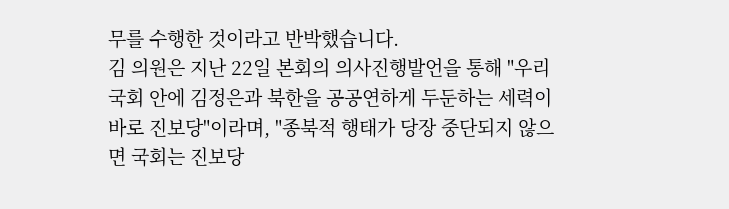무를 수행한 것이라고 반박했습니다.
김 의원은 지난 22일 본회의 의사진행발언을 통해 "우리 국회 안에 김정은과 북한을 공공연하게 두둔하는 세력이 바로 진보당"이라며, "종북적 행태가 당장 중단되지 않으면 국회는 진보당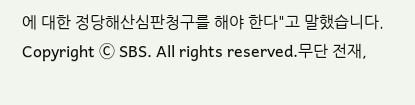에 대한 정당해산심판청구를 해야 한다"고 말했습니다.
Copyright Ⓒ SBS. All rights reserved.무단 전재,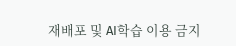재배포 및 AI학습 이용 금지